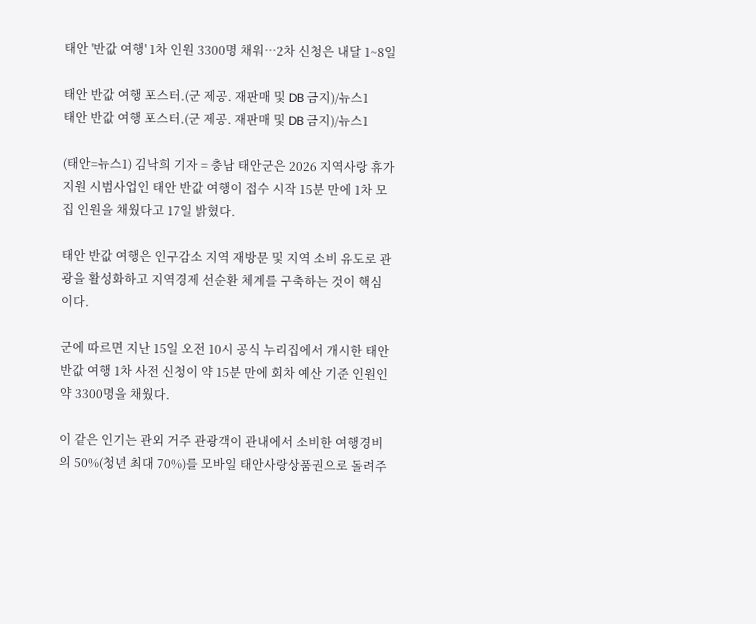태안 '반값 여행' 1차 인원 3300명 채워…2차 신청은 내달 1~8일

태안 반값 여행 포스터.(군 제공. 재판매 및 DB 금지)/뉴스1
태안 반값 여행 포스터.(군 제공. 재판매 및 DB 금지)/뉴스1

(태안=뉴스1) 김낙희 기자 = 충남 태안군은 2026 지역사랑 휴가 지원 시범사업인 태안 반값 여행이 접수 시작 15분 만에 1차 모집 인원을 채웠다고 17일 밝혔다.

태안 반값 여행은 인구감소 지역 재방문 및 지역 소비 유도로 관광을 활성화하고 지역경제 선순환 체계를 구축하는 것이 핵심이다.

군에 따르면 지난 15일 오전 10시 공식 누리집에서 개시한 태안 반값 여행 1차 사전 신청이 약 15분 만에 회차 예산 기준 인원인 약 3300명을 채웠다.

이 같은 인기는 관외 거주 관광객이 관내에서 소비한 여행경비의 50%(청년 최대 70%)를 모바일 태안사랑상품권으로 돌려주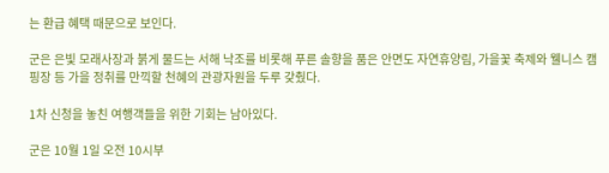는 환급 혜택 때문으로 보인다.

군은 은빛 모래사장과 붉게 물드는 서해 낙조를 비롯해 푸른 솔향을 품은 안면도 자연휴양림, 가을꽃 축제와 웰니스 캠핑장 등 가을 정취를 만끽할 천혜의 관광자원을 두루 갖췄다.

1차 신청을 놓친 여행객들을 위한 기회는 남아있다.

군은 10월 1일 오전 10시부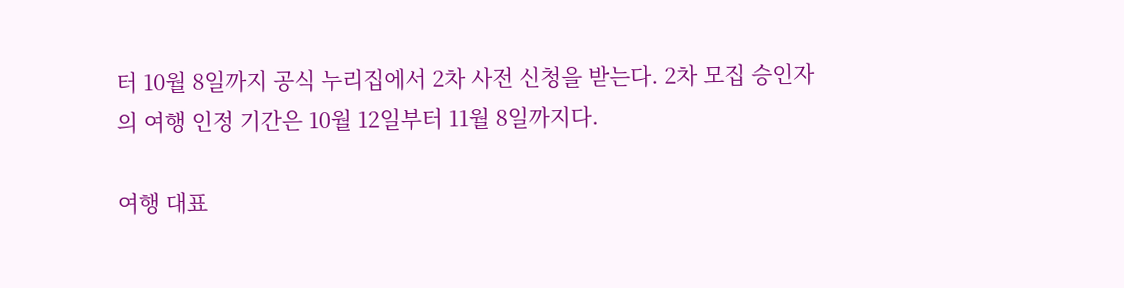터 10월 8일까지 공식 누리집에서 2차 사전 신청을 받는다. 2차 모집 승인자의 여행 인정 기간은 10월 12일부터 11월 8일까지다.

여행 대표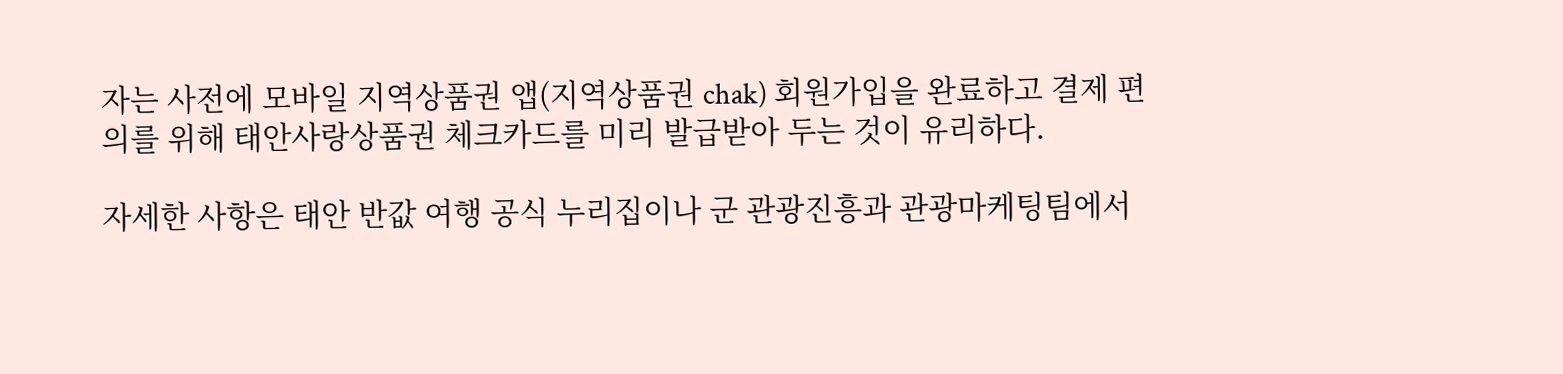자는 사전에 모바일 지역상품권 앱(지역상품권 chak) 회원가입을 완료하고 결제 편의를 위해 태안사랑상품권 체크카드를 미리 발급받아 두는 것이 유리하다.

자세한 사항은 태안 반값 여행 공식 누리집이나 군 관광진흥과 관광마케팅팀에서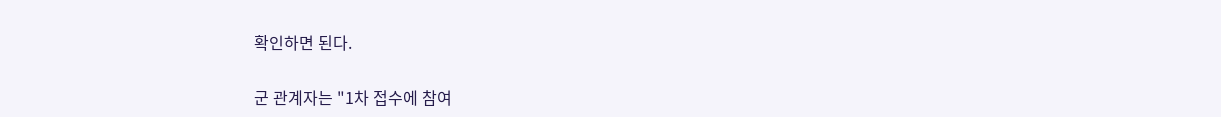확인하면 된다.

군 관계자는 "1차 접수에 참여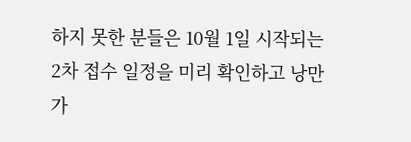하지 못한 분들은 10월 1일 시작되는 2차 접수 일정을 미리 확인하고 낭만 가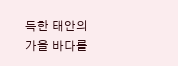득한 태안의 가을 바다를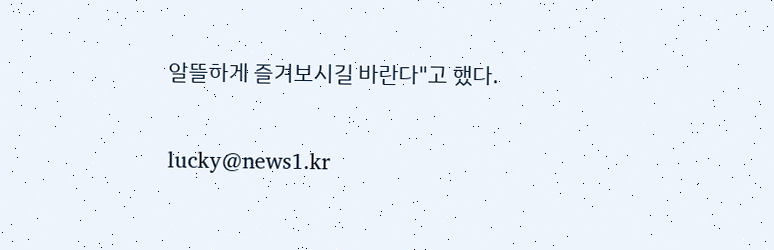알뜰하게 즐겨보시길 바란다"고 했다.

lucky@news1.kr